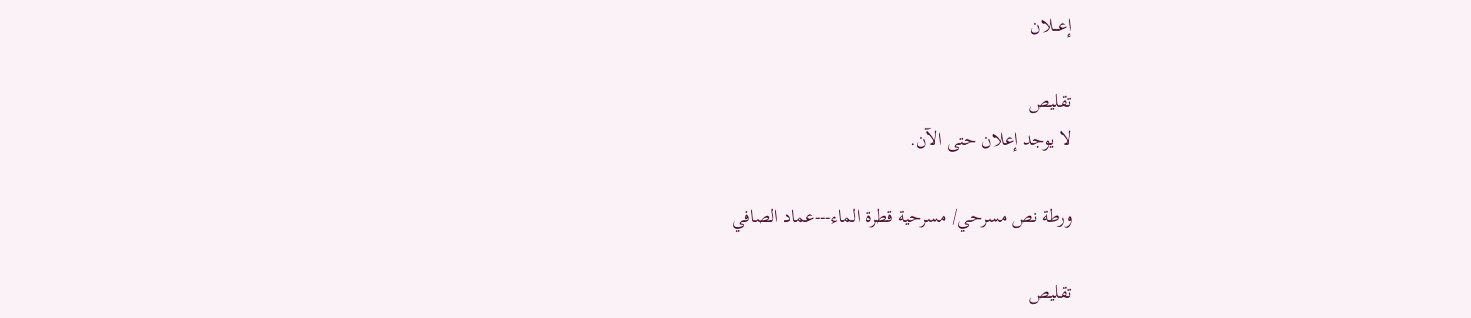إعـــلان

تقليص
لا يوجد إعلان حتى الآن.

ورطة نص مسرحي/ مسرحية قطرة الماء---عماد الصافي

تقليص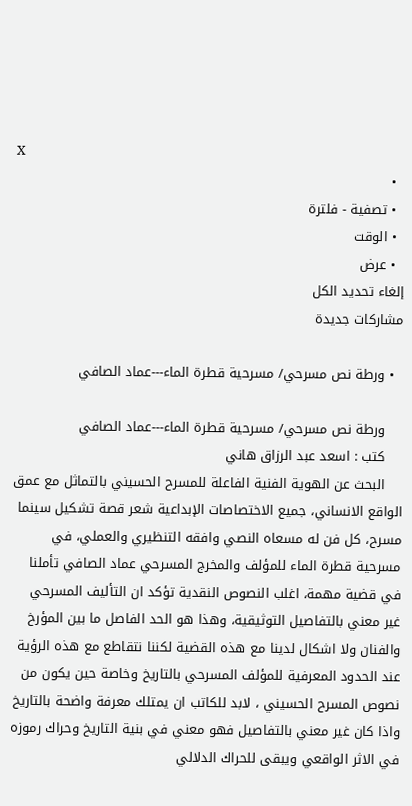X
  •
  • تصفية - فلترة
  • الوقت
  • عرض
إلغاء تحديد الكل
مشاركات جديدة

  • ورطة نص مسرحي/ مسرحية قطرة الماء---عماد الصافي

    ورطة نص مسرحي/ مسرحية قطرة الماء---عماد الصافي
    كتب : اسعد عبد الرزاق هاني
    البحث عن الهوية الفنية الفاعلة للمسرح الحسيني بالتماثل مع عمق الواقع الانساني، جميع الاختصاصات الإبداعية شعر قصة تشكيل سينما مسرح، كل فن له مسعاه النصي وافقه التنظيري والعملي، في مسرحية قطرة الماء للمؤلف والمخرج المسرحي عماد الصافي تأملنا في قضية مهمة، اغلب النصوص النقدية تؤكد ان التأليف المسرحي غير معني بالتفاصيل التوثيقية، وهذا هو الحد الفاصل ما بين المؤرخ والفنان ولا اشكال لدينا مع هذه القضية لكننا نتقاطع مع هذه الرؤية عند الحدود المعرفية للمؤلف المسرحي بالتاريخ وخاصة حين يكون من نصوص المسرح الحسيني ، لابد للكاتب ان يمتلك معرفة واضحة بالتاريخ واذا كان غير معني بالتفاصيل فهو معني في بنية التاريخ وحراك رموزه في الاثر الواقعي ويبقى للحراك الدلالي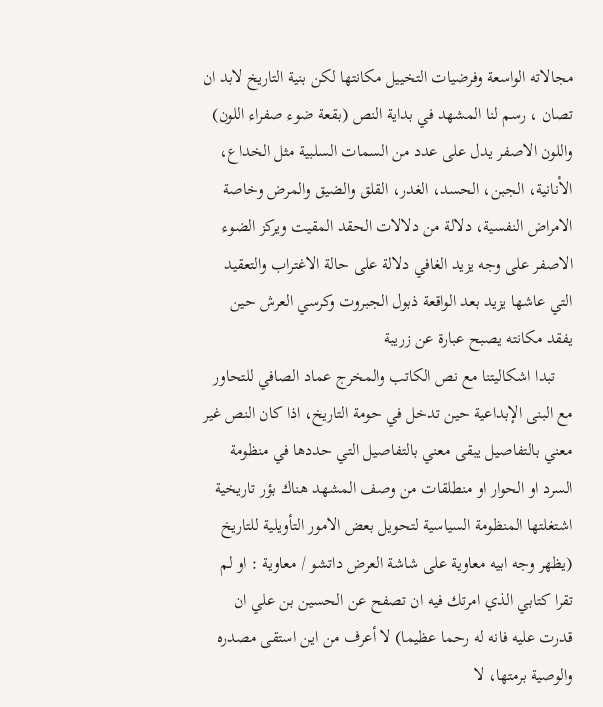مجالاته الواسعة وفرضيات التخييل مكانتها لكن بنية التاريخ لابد ان تصان ، رسم لنا المشهد في بداية النص (بقعة ضوء صفراء اللون) واللون الاصفر يدل على عدد من السمات السلبية مثل الخداع، الأنانية، الجبن، الحسد، الغدر، القلق والضيق والمرض وخاصة الامراض النفسية، دلالة من دلالات الحقد المقيت ويركز الضوء الاصفر على وجه يزيد الغافي دلالة على حالة الاغتراب والتعقيد التي عاشها يزيد بعد الواقعة ذبول الجبروت وكرسي العرش حين يفقد مكانته يصبح عبارة عن زريبة
    تبدا اشكاليتنا مع نص الكاتب والمخرج عماد الصافي للتحاور مع البنى الإبداعية حين تدخل في حومة التاريخ، اذا كان النص غير معني بالتفاصيل يبقى معني بالتفاصيل التي حددها في منظومة السرد او الحوار او منطلقات من وصف المشهد هناك بؤر تاريخية اشتغلتها المنظومة السياسية لتحويل بعض الامور التأويلية للتاريخ (يظهر وجه ابيه معاوية على شاشة العرض داتشو / معاوية : او لم تقرا كتابي الذي امرتك فيه ان تصفح عن الحسين بن علي ان قدرت عليه فانه له رحما عظيما) لا أعرف من اين استقى مصدره والوصية برمتها، لا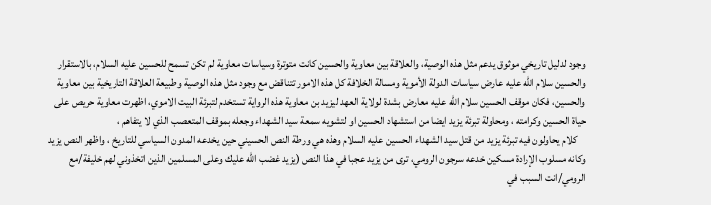وجود لدليل تاريخي موثوق يدعم مثل هذه الوصية، والعلاقة بين معاوية والحسين كانت متوترة وسياسات معاوية لم تكن تسمح للحسين عليه السلام، بالاستقرار والحسين سلام الله عليه عارض سياسات الدولة الأموية ومسالة الخلافة كل هذه الامور تتناقض مع وجود مثل هذه الوصية وطبيعة العلاقة التاريخية بين معاوية والحسين، فكان موقف الحسين سلام الله عليه معارض بشدة لولاية العهد ليزيد بن معاوية هذه الرواية تستخدم لتبرئة البيت الاموي، اظهرت معاوية حريص على حياة الحسين وكرامته ، ومحاولة تبرئة يزيد ايضا من استشهاد الحسين او لتشويه سمعة سيد الشهداء وجعله بموقف المتعصب الذي لا يتفاهم ،
    كلام يحاولون فيه تبرئة يزيد من قتل سيد الشهداء الحسين عليه السلام وهذه هي ورطة النص الحسيني حين يخدعه المدون السياسي للتاريخ ، واظهر النص يزيد وكانه مسلوب الإرادة مسكين خدعه سرجون الرومي، ترى من يزيد عجبا في هذا النص (يزيد غضب الله عليك وعلى المسلمين الذين اتخذوني لهم خليفة/مع الرومي/انت السبب في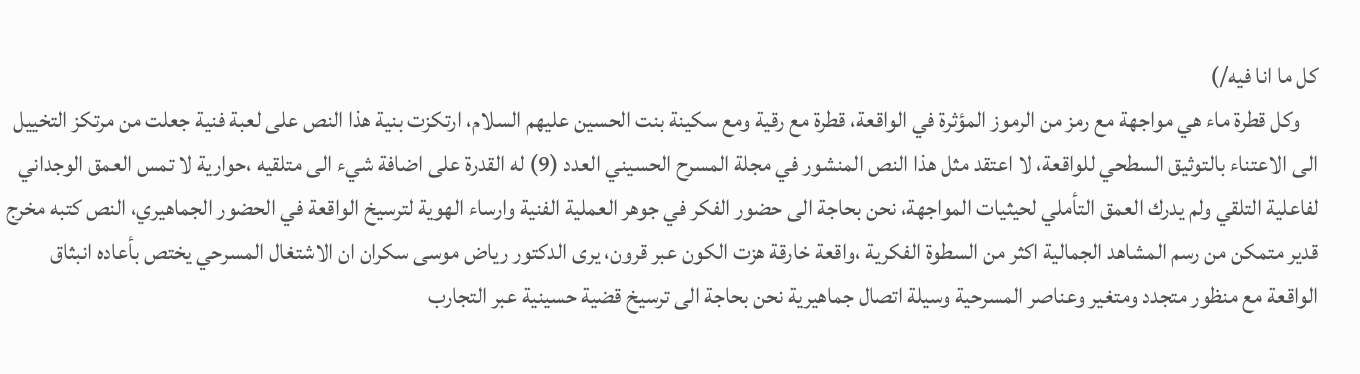كل ما انا فيه/)
    وكل قطرة ماء هي مواجهة مع رمز من الرموز المؤثرة في الواقعة، قطرة مع رقية ومع سكينة بنت الحسين عليهم السلام، ارتكزت بنية هذا النص على لعبة فنية جعلت من مرتكز التخييل الى الاعتناء بالتوثيق السطحي للواقعة، لا اعتقد مثل هذا النص المنشور في مجلة المسرح الحسيني العدد (9) له القدرة على اضافة شيء الى متلقيه ،حوارية لا تمس العمق الوجداني لفاعلية التلقي ولم يدرك العمق التأملي لحيثيات المواجهة، نحن بحاجة الى حضور الفكر في جوهر العملية الفنية وارساء الهوية لترسيخ الواقعة في الحضور الجماهيري، النص كتبه مخرج قدير متمكن من رسم المشاهد الجمالية اكثر من السطوة الفكرية ،واقعة خارقة هزت الكون عبر قرون، يرى الدكتور رياض موسى سكران ان الاشتغال المسرحي يختص بأعاده انبثاق الواقعة مع منظور متجدد ومتغير وعناصر المسرحية وسيلة اتصال جماهيرية نحن بحاجة الى ترسيخ قضية حسينية عبر التجارب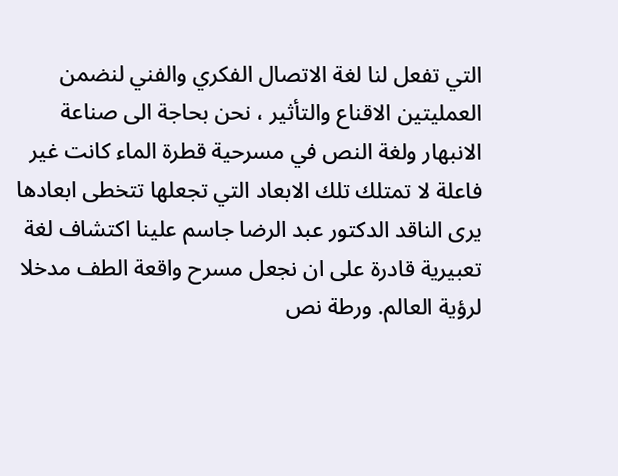التي تفعل لنا لغة الاتصال الفكري والفني لنضمن العمليتين الاقناع والتأثير ، نحن بحاجة الى صناعة الانبهار ولغة النص في مسرحية قطرة الماء كانت غير فاعلة لا تمتلك تلك الابعاد التي تجعلها تتخطى ابعادها يرى الناقد الدكتور عبد الرضا جاسم علينا اكتشاف لغة تعبيرية قادرة على ان نجعل مسرح واقعة الطف مدخلا لرؤية العالم. ورطة نص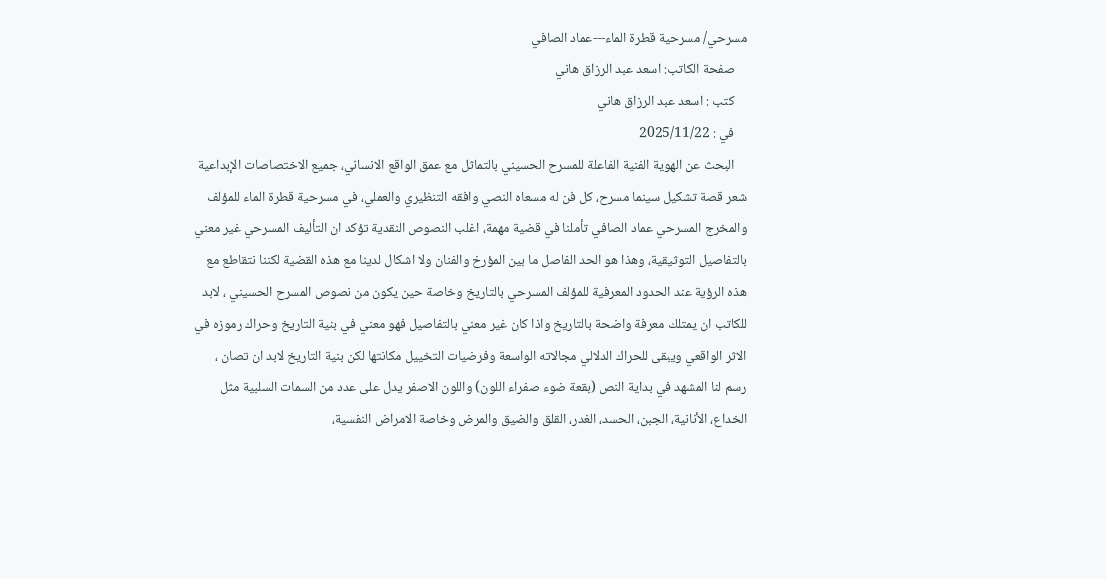مسرحي/ مسرحية قطرة الماء---عماد الصافي
    صفحة الكاتب: اسعد عبد الرزاق هاني
    كتب : اسعد عبد الرزاق هاني
    في : 2025/11/22
    البحث عن الهوية الفنية الفاعلة للمسرح الحسيني بالتماثل مع عمق الواقع الانساني، جميع الاختصاصات الإبداعية شعر قصة تشكيل سينما مسرح، كل فن له مسعاه النصي وافقه التنظيري والعملي، في مسرحية قطرة الماء للمؤلف والمخرج المسرحي عماد الصافي تأملنا في قضية مهمة، اغلب النصوص النقدية تؤكد ان التأليف المسرحي غير معني بالتفاصيل التوثيقية، وهذا هو الحد الفاصل ما بين المؤرخ والفنان ولا اشكال لدينا مع هذه القضية لكننا نتقاطع مع هذه الرؤية عند الحدود المعرفية للمؤلف المسرحي بالتاريخ وخاصة حين يكون من نصوص المسرح الحسيني ، لابد للكاتب ان يمتلك معرفة واضحة بالتاريخ واذا كان غير معني بالتفاصيل فهو معني في بنية التاريخ وحراك رموزه في الاثر الواقعي ويبقى للحراك الدلالي مجالاته الواسعة وفرضيات التخييل مكانتها لكن بنية التاريخ لابد ان تصان ، رسم لنا المشهد في بداية النص (بقعة ضوء صفراء اللون) واللون الاصفر يدل على عدد من السمات السلبية مثل الخداع، الأنانية، الجبن، الحسد، الغدر، القلق والضيق والمرض وخاصة الامراض النفسية،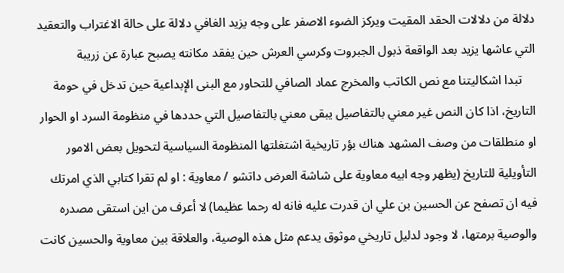دلالة من دلالات الحقد المقيت ويركز الضوء الاصفر على وجه يزيد الغافي دلالة على حالة الاغتراب والتعقيد التي عاشها يزيد بعد الواقعة ذبول الجبروت وكرسي العرش حين يفقد مكانته يصبح عبارة عن زريبة
    تبدا اشكاليتنا مع نص الكاتب والمخرج عماد الصافي للتحاور مع البنى الإبداعية حين تدخل في حومة التاريخ، اذا كان النص غير معني بالتفاصيل يبقى معني بالتفاصيل التي حددها في منظومة السرد او الحوار او منطلقات من وصف المشهد هناك بؤر تاريخية اشتغلتها المنظومة السياسية لتحويل بعض الامور التأويلية للتاريخ (يظهر وجه ابيه معاوية على شاشة العرض داتشو / معاوية : او لم تقرا كتابي الذي امرتك فيه ان تصفح عن الحسين بن علي ان قدرت عليه فانه له رحما عظيما) لا أعرف من اين استقى مصدره والوصية برمتها، لا وجود لدليل تاريخي موثوق يدعم مثل هذه الوصية، والعلاقة بين معاوية والحسين كانت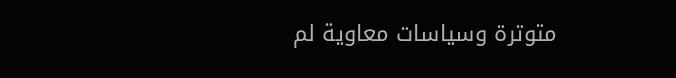متوترة وسياسات معاوية لم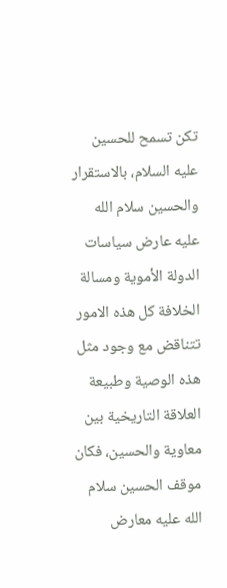تكن تسمح للحسين عليه السلام، بالاستقرار والحسين سلام الله عليه عارض سياسات الدولة الأموية ومسالة الخلافة كل هذه الامور تتناقض مع وجود مثل هذه الوصية وطبيعة العلاقة التاريخية بين معاوية والحسين، فكان موقف الحسين سلام الله عليه معارض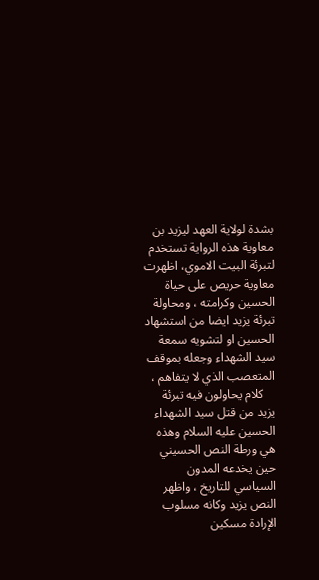بشدة لولاية العهد ليزيد بن معاوية هذه الرواية تستخدم لتبرئة البيت الاموي، اظهرت معاوية حريص على حياة الحسين وكرامته ، ومحاولة تبرئة يزيد ايضا من استشهاد الحسين او لتشويه سمعة سيد الشهداء وجعله بموقف المتعصب الذي لا يتفاهم ،
    كلام يحاولون فيه تبرئة يزيد من قتل سيد الشهداء الحسين عليه السلام وهذه هي ورطة النص الحسيني حين يخدعه المدون السياسي للتاريخ ، واظهر النص يزيد وكانه مسلوب الإرادة مسكين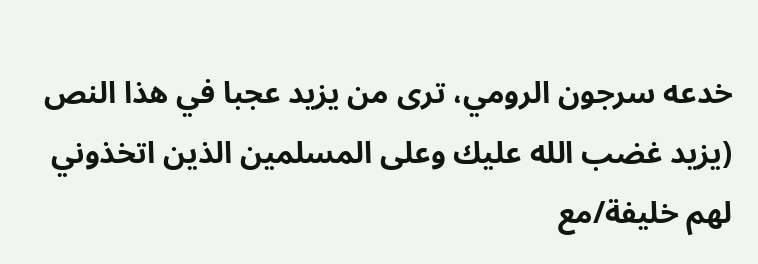خدعه سرجون الرومي، ترى من يزيد عجبا في هذا النص (يزيد غضب الله عليك وعلى المسلمين الذين اتخذوني لهم خليفة/مع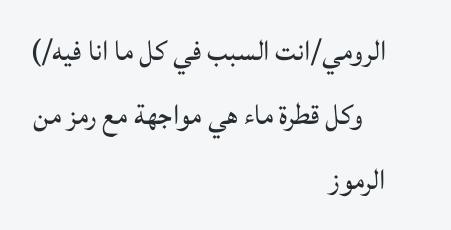الرومي/انت السبب في كل ما انا فيه/)
    وكل قطرة ماء هي مواجهة مع رمز من الرموز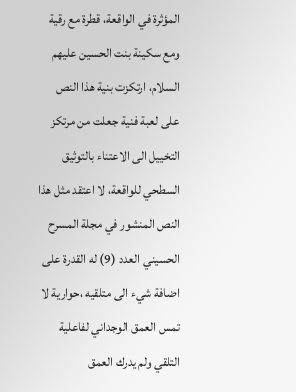المؤثرة في الواقعة، قطرة مع رقية ومع سكينة بنت الحسين عليهم السلام، ارتكزت بنية هذا النص على لعبة فنية جعلت من مرتكز التخييل الى الاعتناء بالتوثيق السطحي للواقعة، لا اعتقد مثل هذا النص المنشور في مجلة المسرح الحسيني العدد (9) له القدرة على اضافة شيء الى متلقيه ،حوارية لا تمس العمق الوجداني لفاعلية التلقي ولم يدرك العمق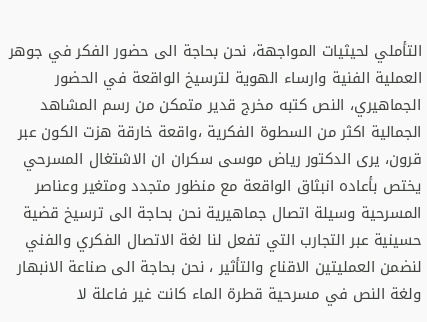التأملي لحيثيات المواجهة، نحن بحاجة الى حضور الفكر في جوهر العملية الفنية وارساء الهوية لترسيخ الواقعة في الحضور الجماهيري، النص كتبه مخرج قدير متمكن من رسم المشاهد الجمالية اكثر من السطوة الفكرية ،واقعة خارقة هزت الكون عبر قرون، يرى الدكتور رياض موسى سكران ان الاشتغال المسرحي يختص بأعاده انبثاق الواقعة مع منظور متجدد ومتغير وعناصر المسرحية وسيلة اتصال جماهيرية نحن بحاجة الى ترسيخ قضية حسينية عبر التجارب التي تفعل لنا لغة الاتصال الفكري والفني لنضمن العمليتين الاقناع والتأثير ، نحن بحاجة الى صناعة الانبهار ولغة النص في مسرحية قطرة الماء كانت غير فاعلة لا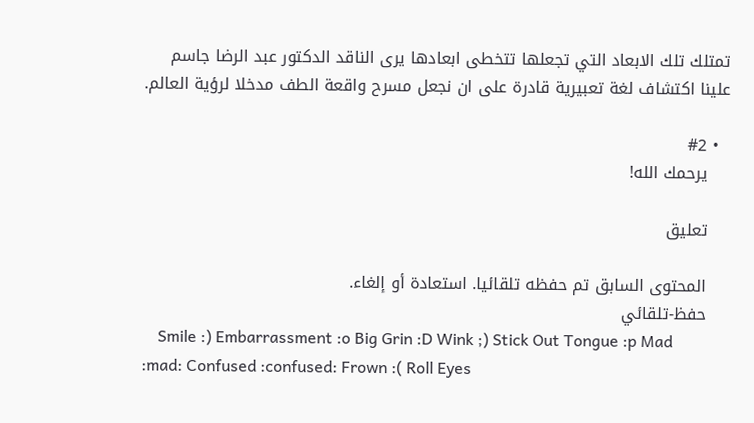تمتلك تلك الابعاد التي تجعلها تتخطى ابعادها يرى الناقد الدكتور عبد الرضا جاسم علينا اكتشاف لغة تعبيرية قادرة على ان نجعل مسرح واقعة الطف مدخلا لرؤية العالم.

  • #2
    يرحمك الله!

    تعليق

    المحتوى السابق تم حفظه تلقائيا. استعادة أو إلغاء.
    حفظ-تلقائي
    Smile :) Embarrassment :o Big Grin :D Wink ;) Stick Out Tongue :p Mad :mad: Confused :confused: Frown :( Roll Eyes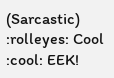(Sarcastic) :rolleyes: Cool :cool: EEK!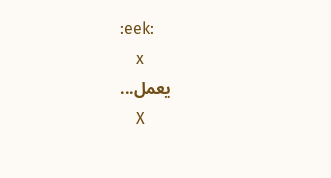:eek:
    x
    يعمل...
    X